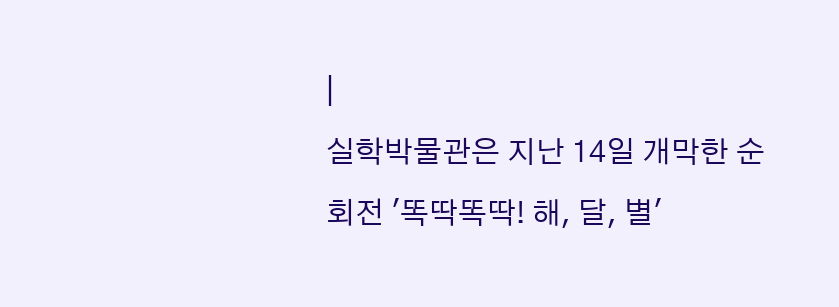|
실학박물관은 지난 14일 개막한 순회전 '똑딱똑딱! 해, 달, 별'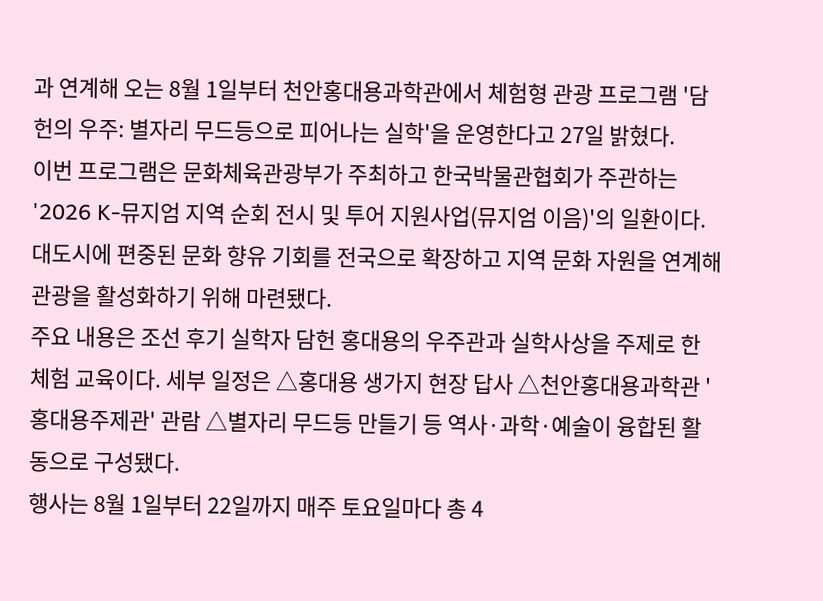과 연계해 오는 8월 1일부터 천안홍대용과학관에서 체험형 관광 프로그램 '담헌의 우주: 별자리 무드등으로 피어나는 실학'을 운영한다고 27일 밝혔다.
이번 프로그램은 문화체육관광부가 주최하고 한국박물관협회가 주관하는 '2026 K-뮤지엄 지역 순회 전시 및 투어 지원사업(뮤지엄 이음)'의 일환이다. 대도시에 편중된 문화 향유 기회를 전국으로 확장하고 지역 문화 자원을 연계해 관광을 활성화하기 위해 마련됐다.
주요 내용은 조선 후기 실학자 담헌 홍대용의 우주관과 실학사상을 주제로 한 체험 교육이다. 세부 일정은 △홍대용 생가지 현장 답사 △천안홍대용과학관 '홍대용주제관' 관람 △별자리 무드등 만들기 등 역사·과학·예술이 융합된 활동으로 구성됐다.
행사는 8월 1일부터 22일까지 매주 토요일마다 총 4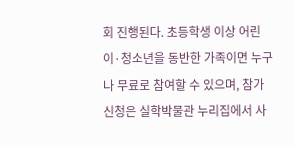회 진행된다. 초등학생 이상 어린이·청소년을 동반한 가족이면 누구나 무료로 참여할 수 있으며, 참가 신청은 실학박물관 누리집에서 사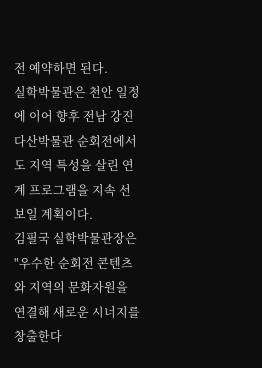전 예약하면 된다.
실학박물관은 천안 일정에 이어 향후 전남 강진 다산박물관 순회전에서도 지역 특성을 살린 연계 프로그램을 지속 선보일 계획이다.
김필국 실학박물관장은 "우수한 순회전 콘텐츠와 지역의 문화자원을 연결해 새로운 시너지를 창출한다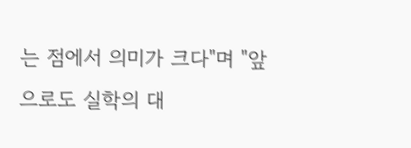는 점에서 의미가 크다"며 "앞으로도 실학의 대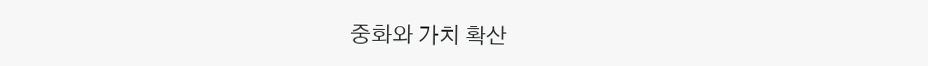중화와 가치 확산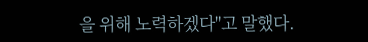을 위해 노력하겠다"고 말했다.